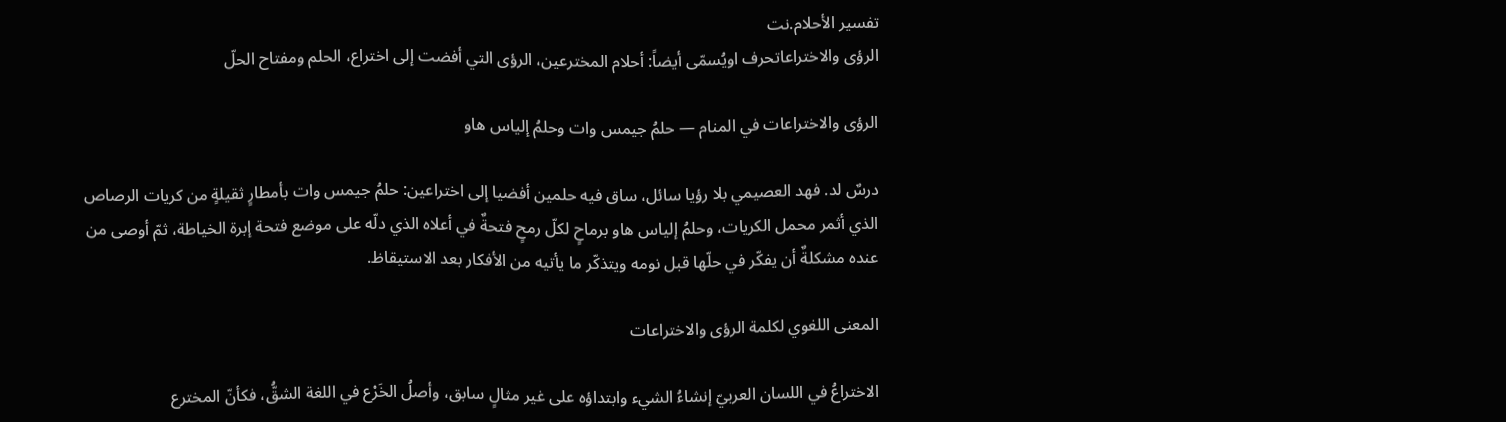تفسير الأحلام.نت
الرؤى والاختراعاتحرف اويُسمّى أيضاً: أحلام المخترعين، الرؤى التي أفضت إلى اختراع، الحلم ومفتاح الحلّ

الرؤى والاختراعات في المنام — حلمُ جيمس وات وحلمُ إلياس هاو

درسٌ لد. فهد العصيمي بلا رؤيا سائل، ساق فيه حلمين أفضيا إلى اختراعين: حلمُ جيمس وات بأمطارٍ ثقيلةٍ من كريات الرصاص الذي أثمر محمل الكريات، وحلمُ إلياس هاو برماحٍ لكلّ رمحٍ فتحةٌ في أعلاه الذي دلّه على موضع فتحة إبرة الخياطة، ثمّ أوصى من عنده مشكلةٌ أن يفكّر في حلّها قبل نومه ويتذكّر ما يأتيه من الأفكار بعد الاستيقاظ.

المعنى اللغوي لكلمة الرؤى والاختراعات

الاختراعُ في اللسان العربيّ إنشاءُ الشيء وابتداؤه على غير مثالٍ سابق، وأصلُ الخَرْع في اللغة الشقُّ، فكأنّ المخترع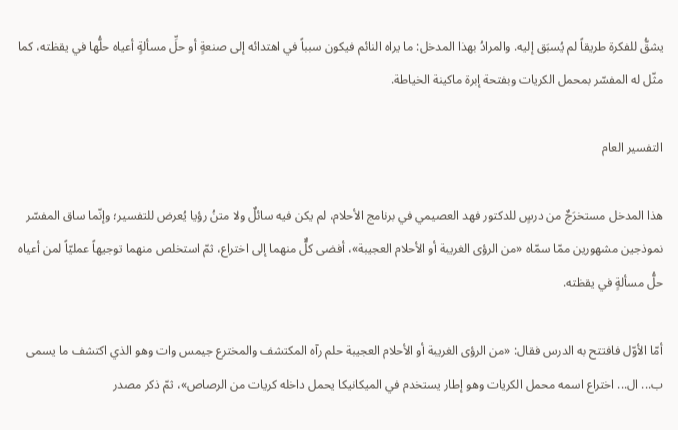يشقُّ للفكرة طريقاً لم يُسبَق إليه. والمرادُ بهذا المدخل: ما يراه النائم فيكون سبباً في اهتدائه إلى صنعةٍ أو حلِّ مسألةٍ أعياه حلُّها في يقظته، كما مثّل له المفسّر بمحمل الكريات وبفتحة إبرة ماكينة الخياطة.

التفسير العام

هذا المدخل مستخرَجٌ من درسٍ للدكتور فهد العصيمي في برنامج الأحلام، لم يكن فيه سائلٌ ولا متنُ رؤيا يُعرض للتفسير؛ وإنّما ساق المفسّر نموذجين مشهورين ممّا سمّاه «من الرؤى الغريبة أو الأحلام العجيبة»، أفضى كلٌّ منهما إلى اختراع، ثمّ استخلص منهما توجيهاً عمليّاً لمن أعياه حلُّ مسألةٍ في يقظته.

أمّا الأوّل فافتتح به الدرس فقال: «من الرؤى الغريبة أو الأحلام العجيبة حلم رآه المكتشف والمخترع جيمس وات وهو الذي اكتشف ما يسمى ب... ال... اختراع اسمه محمل الكريات وهو إطار يستخدم في الميكانيكا يحمل داخله كريات من الرصاص»، ثمّ ذكر مصدر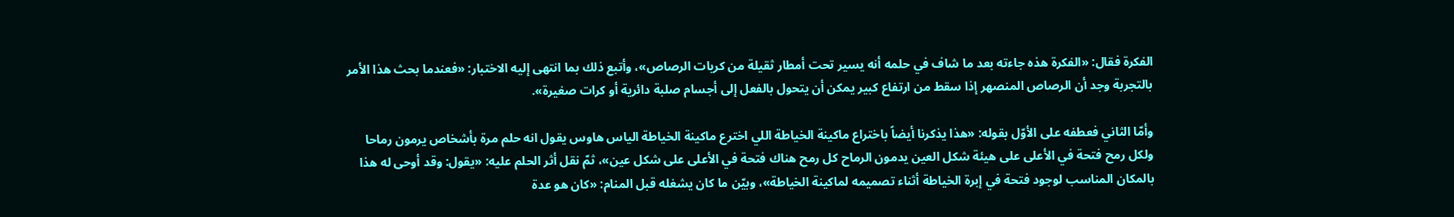الفكرة فقال: «الفكرة هذه جاءته بعد ما شاف في حلمه أنه يسير تحت أمطار ثقيلة من كريات الرصاص»، وأتبع ذلك بما انتهى إليه الاختبار: «فعندما بحث هذا الأمر بالتجربة وجد أن الرصاص المنصهر إذا سقط من ارتفاع كبير يمكن أن يتحول بالفعل إلى أجسام صلبة دائرية أو كرات صغيرة».

وأمّا الثاني فعطفه على الأوّل بقوله: «هذا يذكرنا أيضاً باختراع ماكينة الخياطة اللي اخترع ماكينة الخياطة الياس هاوس يقول انه حلم مرة بأشخاص يرمون رماحا ولكل رمح فتحة في الأعلى على هيئة شكل العين يدمون الرماح كل رمح هناك فتحة في الأعلى على شكل عين»، ثمّ نقل أثر الحلم عليه: «يقول: وقد أوحى له هذا بالمكان المناسب لوجود فتحة في إبرة الخياطة أثناء تصميمه لماكينة الخياطة»، وبيّن ما كان يشغله قبل المنام: «كان هو عدة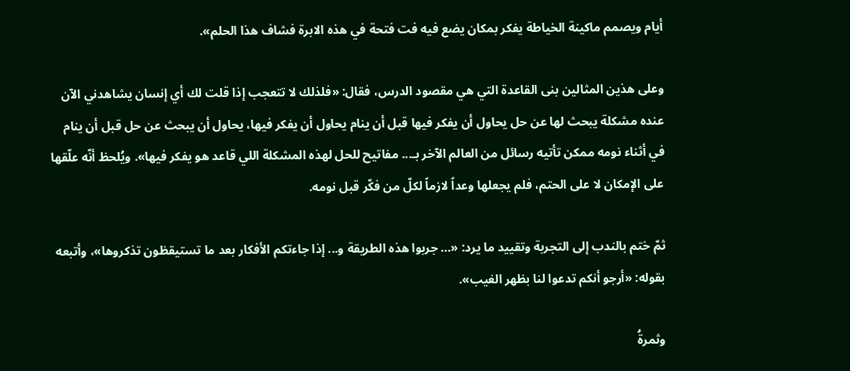أيام ويصمم ماكينة الخياطة يفكر بمكان يضع فيه فت فتحة في هذه الابرة فشاف هذا الحلم».

وعلى هذين المثالين بنى القاعدة التي هي مقصود الدرس، فقال: «فلذلك لا تتعجب إذا قلت لك أي إنسان يشاهدني الآن عنده مشكلة يبحث لها عن حل يحاول أن يفكر فيها قبل أن ينام يحاول أن يفكر فيها، يحاول أن يبحث عن حل قبل أن ينام في أثناء نومه ممكن تأتيه رسائل من العالم الآخر بـ... مفاتيح للحل لهذه المشكلة اللي قاعد هو يفكر فيها». ويُلحظ أنّه علّقها على الإمكان لا على الحتم، فلم يجعلها وعداً لازماً لكلّ من فكّر قبل نومه.

ثمّ ختم بالندب إلى التجربة وتقييد ما يرد: «… جربوا هذه الطريقة و... إذا جاءتكم الأفكار بعد ما تستيقظون تذكروها»، وأتبعه بقوله: «أرجو أنكم تدعوا لنا بظهر الغيب».

وثمرةُ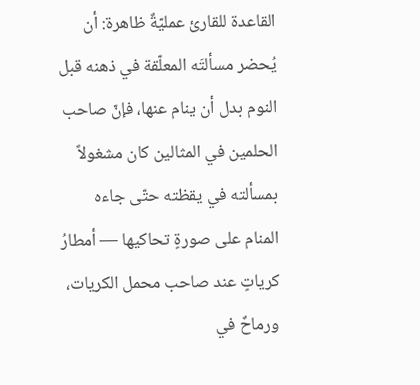القاعدة للقارئ عمليّةٌ ظاهرة: أن يُحضر مسألتَه المعلّقة في ذهنه قبل النوم بدل أن ينام عنها، فإنّ صاحب الحلمين في المثالين كان مشغولاً بمسألته في يقظته حتّى جاءه المنام على صورةٍ تحاكيها — أمطارُ كرياتٍ عند صاحب محمل الكريات، ورماحٌ في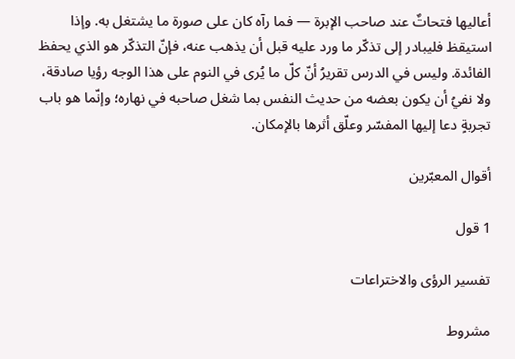أعاليها فتحاتٌ عند صاحب الإبرة — فما رآه كان على صورة ما يشتغل به. وإذا استيقظ فليبادر إلى تذكّر ما ورد عليه قبل أن يذهب عنه، فإنّ التذكّر هو الذي يحفظ الفائدة. وليس في الدرس تقريرُ أنّ كلّ ما يُرى في النوم على هذا الوجه رؤيا صادقة، ولا نفيُ أن يكون بعضه من حديث النفس بما شغل صاحبه في نهاره؛ وإنّما هو باب تجربةٍ دعا إليها المفسّر وعلّق أثرها بالإمكان.

أقوال المعبّرين

1 قول

تفسير الرؤى والاختراعات

مشروط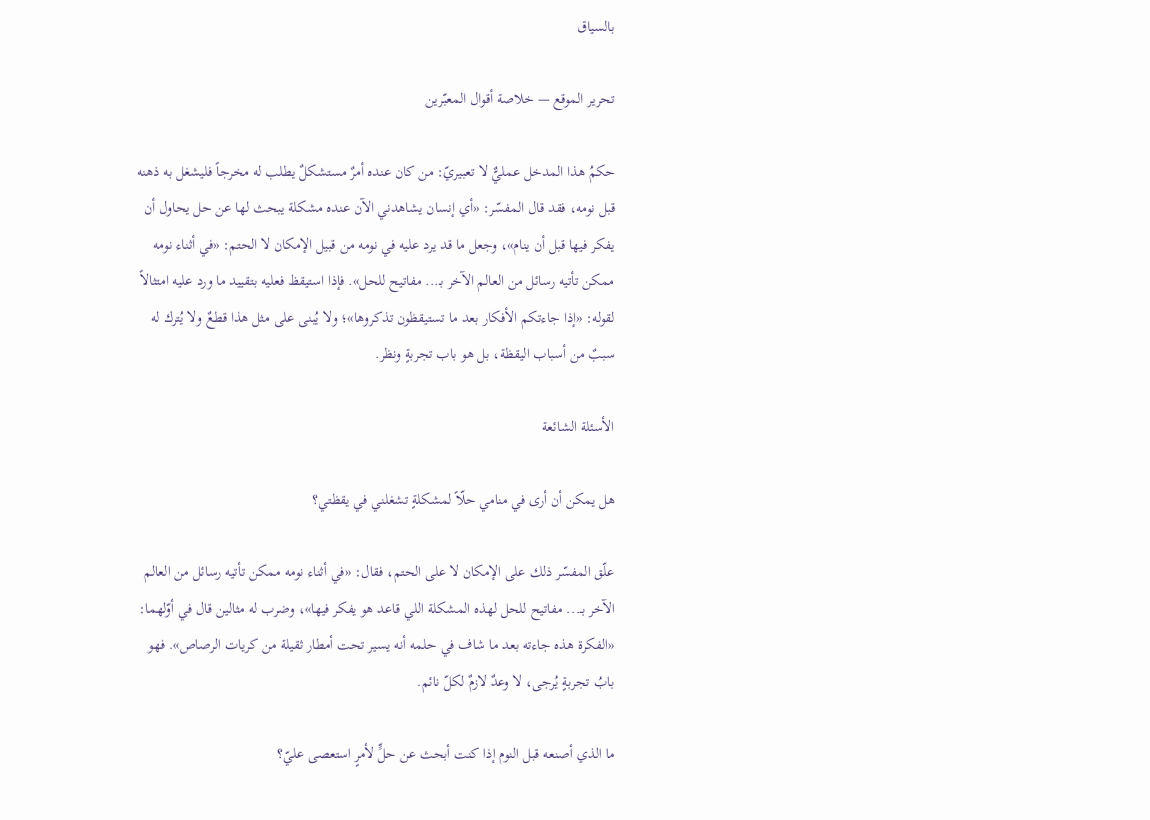بالسياق

تحرير الموقع — خلاصة أقوال المعبّرين

حكمُ هذا المدخل عمليٌّ لا تعبيريّ: من كان عنده أمرٌ مستشكلٌ يطلب له مخرجاً فليشغل به ذهنه قبل نومه، فقد قال المفسّر: «أي إنسان يشاهدني الآن عنده مشكلة يبحث لها عن حل يحاول أن يفكر فيها قبل أن ينام»، وجعل ما قد يرد عليه في نومه من قبيل الإمكان لا الحتم: «في أثناء نومه ممكن تأتيه رسائل من العالم الآخر بـ... مفاتيح للحل». فإذا استيقظ فعليه بتقييد ما ورد عليه امتثالاً لقوله: «إذا جاءتكم الأفكار بعد ما تستيقظون تذكروها»؛ ولا يُبنى على مثل هذا قطعٌ ولا يُترك له سببٌ من أسباب اليقظة، بل هو باب تجربةٍ ونظر.

الأسئلة الشائعة

هل يمكن أن أرى في منامي حلّاً لمشكلةٍ تشغلني في يقظتي؟

علّق المفسّر ذلك على الإمكان لا على الحتم، فقال: «في أثناء نومه ممكن تأتيه رسائل من العالم الآخر بـ... مفاتيح للحل لهذه المشكلة اللي قاعد هو يفكر فيها»، وضرب له مثالين قال في أوّلهما: «الفكرة هذه جاءته بعد ما شاف في حلمه أنه يسير تحت أمطار ثقيلة من كريات الرصاص». فهو بابُ تجربةٍ يُرجى، لا وعدٌ لازمٌ لكلّ نائم.

ما الذي أصنعه قبل النوم إذا كنت أبحث عن حلٍّ لأمرٍ استعصى عليّ؟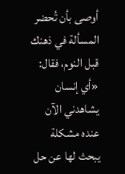أوصى بأن تُحضر المسألة في ذهنك قبل النوم، فقال: «أي إنسان يشاهدني الآن عنده مشكلة يبحث لها عن حل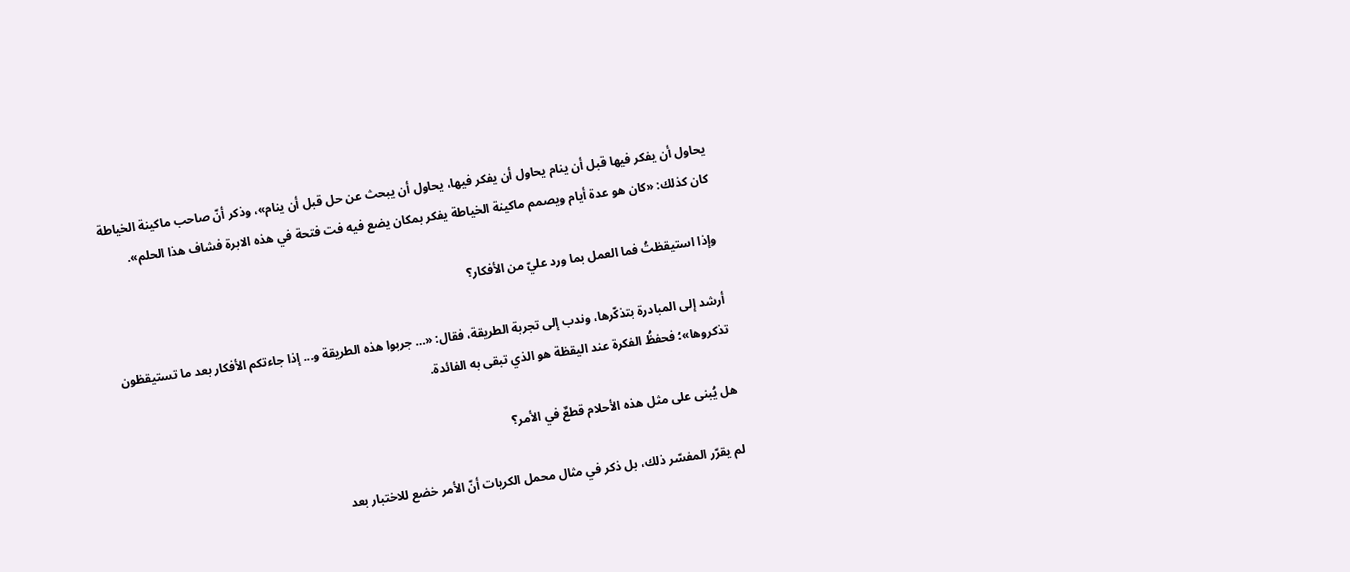يحاول أن يفكر فيها قبل أن ينام يحاول أن يفكر فيها، يحاول أن يبحث عن حل قبل أن ينام»، وذكر أنّ صاحب ماكينة الخياطة كان كذلك: «كان هو عدة أيام ويصمم ماكينة الخياطة يفكر بمكان يضع فيه فت فتحة في هذه الابرة فشاف هذا الحلم».

وإذا استيقظتُ فما العمل بما ورد عليّ من الأفكار؟

أرشد إلى المبادرة بتذكّرها، وندب إلى تجربة الطريقة، فقال: «… جربوا هذه الطريقة و... إذا جاءتكم الأفكار بعد ما تستيقظون تذكروها»؛ فحفظُ الفكرة عند اليقظة هو الذي تبقى به الفائدة.

هل يُبنى على مثل هذه الأحلام قطعٌ في الأمر؟

لم يقرّر المفسّر ذلك، بل ذكر في مثال محمل الكريات أنّ الأمر خضع للاختبار بعد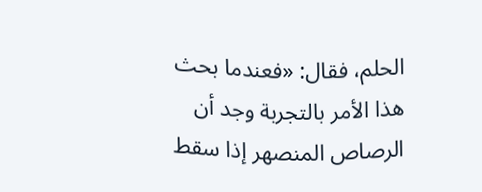الحلم، فقال: «فعندما بحث هذا الأمر بالتجربة وجد أن الرصاص المنصهر إذا سقط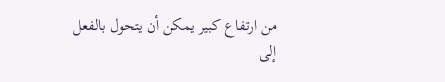من ارتفاع كبير يمكن أن يتحول بالفعل إلى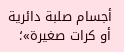أجسام صلبة دائرية أو كرات صغيرة»؛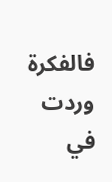فالفكرة وردت في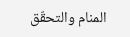المنام والتحقّق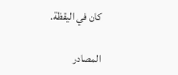كان في اليقظة.

المصادر